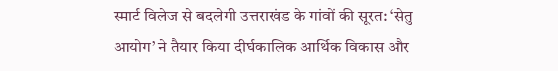स्मार्ट विलेज से बदलेगी उत्तराखंड के गांवों की सूरत: ‘सेतु आयोग’ ने तैयार किया दीर्घकालिक आर्थिक विकास और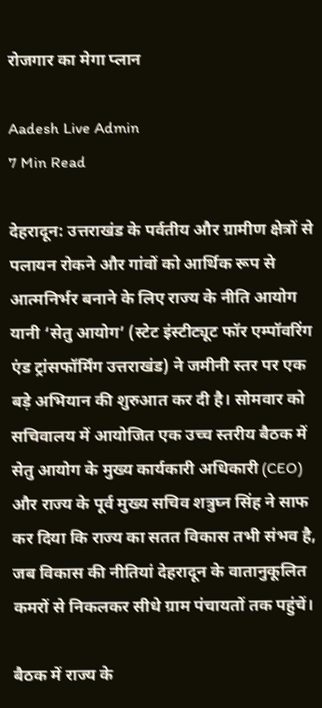रोजगार का मेगा प्लान

Aadesh Live Admin
7 Min Read

देहरादून: उत्तराखंड के पर्वतीय और ग्रामीण क्षेत्रों से पलायन रोकने और गांवों को आर्थिक रूप से आत्मनिर्भर बनाने के लिए राज्य के नीति आयोग यानी ‘सेतु आयोग’ (स्टेट इंस्टीट्यूट फॉर एम्पॉवरिंग एंड ट्रांसफॉर्मिंग उत्तराखंड) ने जमीनी स्तर पर एक बड़े अभियान की शुरुआत कर दी है। सोमवार को सचिवालय में आयोजित एक उच्च स्तरीय बैठक में सेतु आयोग के मुख्य कार्यकारी अधिकारी (CEO) और राज्य के पूर्व मुख्य सचिव शत्रुघ्न सिंह ने साफ कर दिया कि राज्य का सतत विकास तभी संभव है, जब विकास की नीतियां देहरादून के वातानुकूलित कमरों से निकलकर सीधे ग्राम पंचायतों तक पहुंचें।

बैठक में राज्य के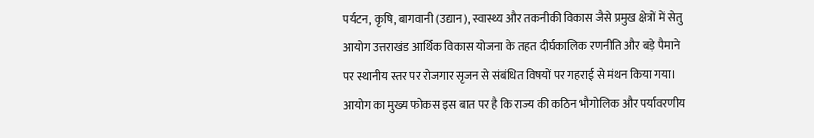पर्यटन, कृषि, बागवानी (उद्यान), स्वास्थ्य और तकनीकी विकास जैसे प्रमुख क्षेत्रों में सेतु आयोग उत्तराखंड आर्थिक विकास योजना के तहत दीर्घकालिक रणनीति और बड़े पैमाने पर स्थानीय स्तर पर रोजगार सृजन से संबंधित विषयों पर गहराई से मंथन किया गया। आयोग का मुख्य फोकस इस बात पर है कि राज्य की कठिन भौगोलिक और पर्यावरणीय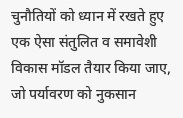चुनौतियों को ध्यान में रखते हुए एक ऐसा संतुलित व समावेशी विकास मॉडल तैयार किया जाए, जो पर्यावरण को नुकसान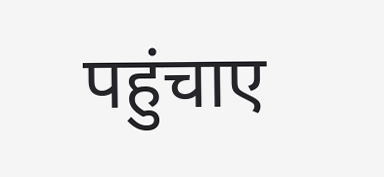पहुंचाए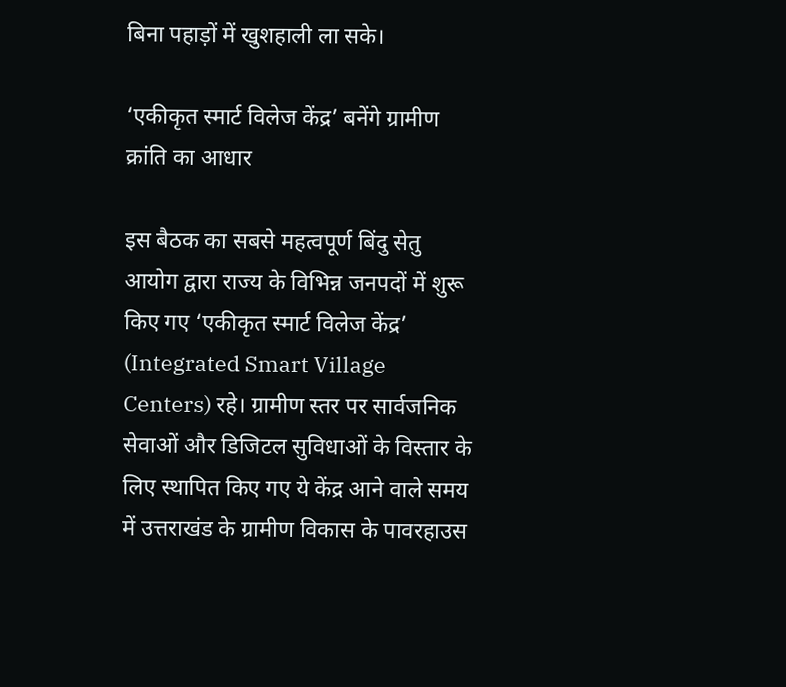बिना पहाड़ों में खुशहाली ला सके।

‘एकीकृत स्मार्ट विलेज केंद्र’ बनेंगे ग्रामीण क्रांति का आधार

इस बैठक का सबसे महत्वपूर्ण बिंदु सेतु आयोग द्वारा राज्य के विभिन्न जनपदों में शुरू किए गए ‘एकीकृत स्मार्ट विलेज केंद्र’ (Integrated Smart Village Centers) रहे। ग्रामीण स्तर पर सार्वजनिक सेवाओं और डिजिटल सुविधाओं के विस्तार के लिए स्थापित किए गए ये केंद्र आने वाले समय में उत्तराखंड के ग्रामीण विकास के पावरहाउस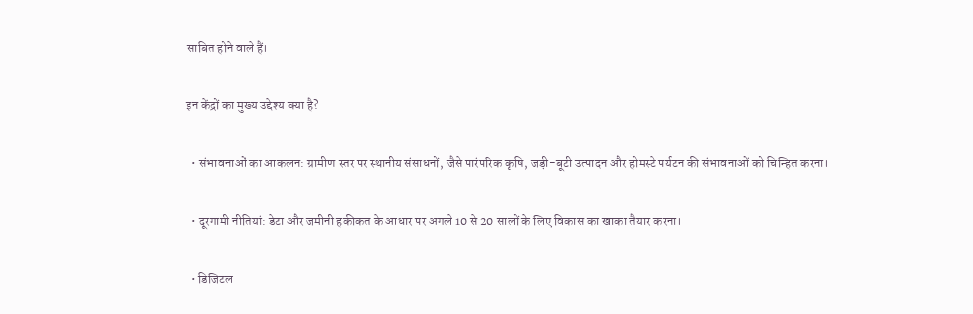साबित होने वाले हैं।

इन केंद्रों का मुख्य उद्देश्य क्या है?

  • संभावनाओं का आकलन: ग्रामीण स्तर पर स्थानीय संसाधनों, जैसे पारंपरिक कृषि, जड़ी-बूटी उत्पादन और होमस्टे पर्यटन की संभावनाओं को चिन्हित करना।

  • दूरगामी नीतियां: डेटा और जमीनी हकीकत के आधार पर अगले 10 से 20 सालों के लिए विकास का खाका तैयार करना।

  • डिजिटल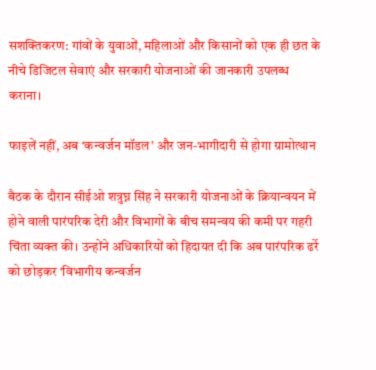सशक्तिकरण: गांवों के युवाओं, महिलाओं और किसानों को एक ही छत के नीचे डिजिटल सेवाएं और सरकारी योजनाओं की जानकारी उपलब्ध कराना।

फाइलें नहीं, अब ‘कन्वर्जन मॉडल’ और जन-भागीदारी से होगा ग्रामोत्थान

बैठक के दौरान सीईओ शत्रुघ्न सिंह ने सरकारी योजनाओं के क्रियान्वयन में होने वाली पारंपरिक देरी और विभागों के बीच समन्वय की कमी पर गहरी चिंता व्यक्त की। उन्होंने अधिकारियों को हिदायत दी कि अब पारंपरिक ढर्रे को छोड़कर ‘विभागीय कन्वर्जन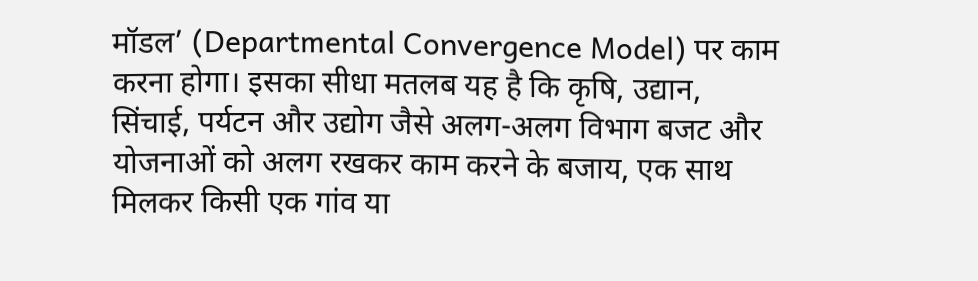मॉडल’ (Departmental Convergence Model) पर काम करना होगा। इसका सीधा मतलब यह है कि कृषि, उद्यान, सिंचाई, पर्यटन और उद्योग जैसे अलग-अलग विभाग बजट और योजनाओं को अलग रखकर काम करने के बजाय, एक साथ मिलकर किसी एक गांव या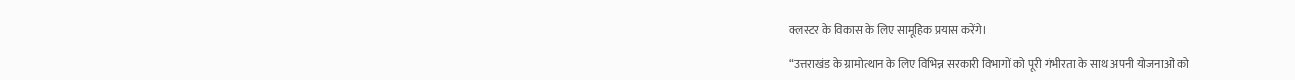क्लस्टर के विकास के लिए सामूहिक प्रयास करेंगे।

“उत्तराखंड के ग्रामोत्थान के लिए विभिन्न सरकारी विभागों को पूरी गंभीरता के साथ अपनी योजनाओं को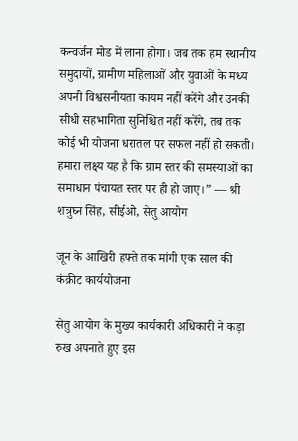कन्वर्जन मोड में लाना होगा। जब तक हम स्थानीय समुदायों, ग्रामीण महिलाओं और युवाओं के मध्य अपनी विश्वसनीयता कायम नहीं करेंगे और उनकी सीधी सहभागिता सुनिश्चित नहीं करेंगे, तब तक कोई भी योजना धरातल पर सफल नहीं हो सकती। हमारा लक्ष्य यह है कि ग्राम स्तर की समस्याओं का समाधान पंचायत स्तर पर ही हो जाए।” — श्री शत्रुघ्न सिंह, सीईओ, सेतु आयोग

जून के आखिरी हफ्ते तक मांगी एक साल की कंक्रीट कार्ययोजना

सेतु आयोग के मुख्य कार्यकारी अधिकारी ने कड़ा रुख अपनाते हुए इस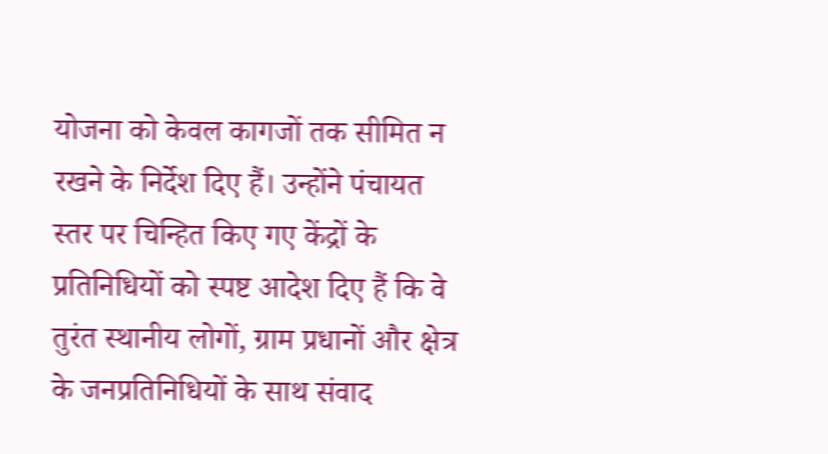योजना को केवल कागजों तक सीमित न रखने के निर्देश दिए हैं। उन्होंने पंचायत स्तर पर चिन्हित किए गए केंद्रों के प्रतिनिधियों को स्पष्ट आदेश दिए हैं कि वे तुरंत स्थानीय लोगों, ग्राम प्रधानों और क्षेत्र के जनप्रतिनिधियों के साथ संवाद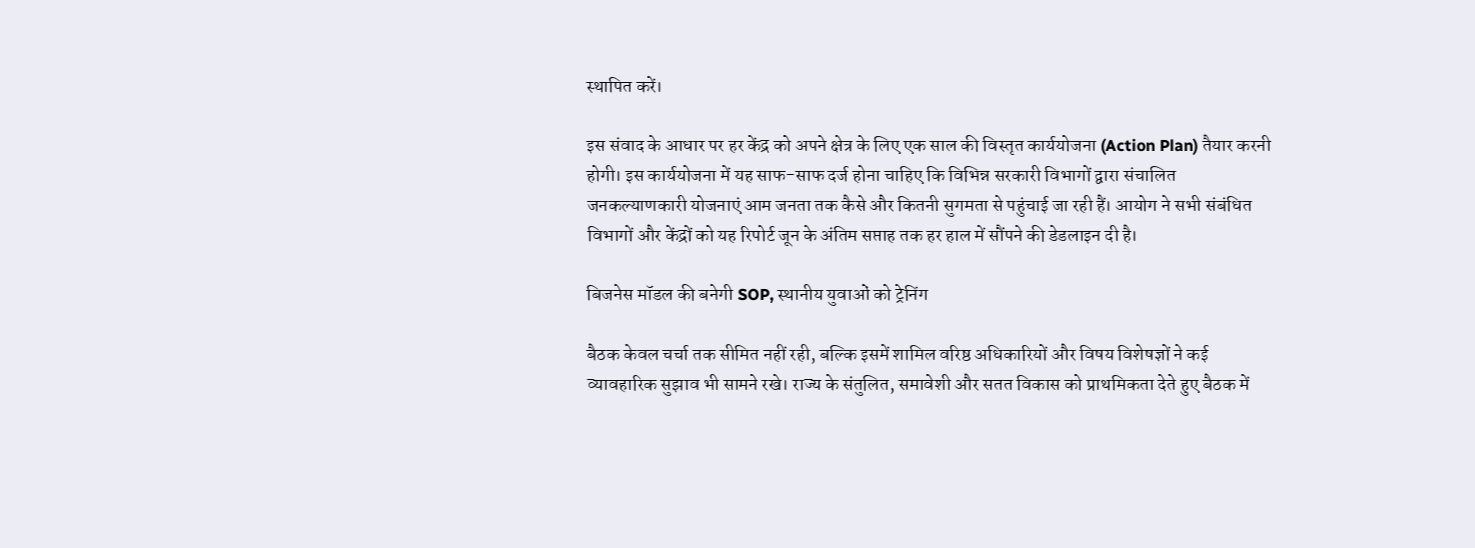स्थापित करें।

इस संवाद के आधार पर हर केंद्र को अपने क्षेत्र के लिए एक साल की विस्तृत कार्ययोजना (Action Plan) तैयार करनी होगी। इस कार्ययोजना में यह साफ-साफ दर्ज होना चाहिए कि विभिन्न सरकारी विभागों द्वारा संचालित जनकल्याणकारी योजनाएं आम जनता तक कैसे और कितनी सुगमता से पहुंचाई जा रही हैं। आयोग ने सभी संबंधित विभागों और केंद्रों को यह रिपोर्ट जून के अंतिम सप्ताह तक हर हाल में सौंपने की डेडलाइन दी है।

बिजनेस मॉडल की बनेगी SOP, स्थानीय युवाओं को ट्रेनिंग

बैठक केवल चर्चा तक सीमित नहीं रही, बल्कि इसमें शामिल वरिष्ठ अधिकारियों और विषय विशेषज्ञों ने कई व्यावहारिक सुझाव भी सामने रखे। राज्य के संतुलित, समावेशी और सतत विकास को प्राथमिकता देते हुए बैठक में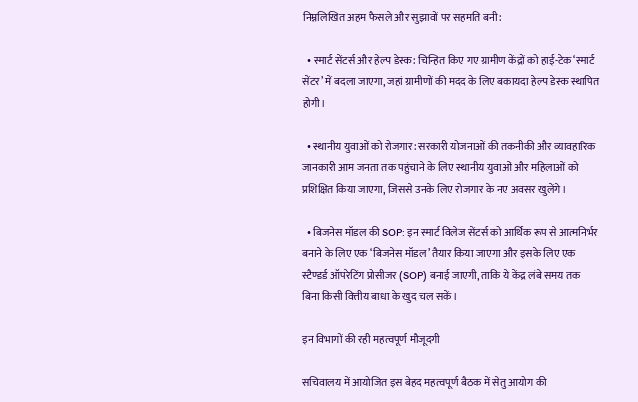निम्नलिखित अहम फैसले और सुझावों पर सहमति बनी:

  • स्मार्ट सेंटर्स और हेल्प डेस्क: चिन्हित किए गए ग्रामीण केंद्रों को हाई-टेक ‘स्मार्ट सेंटर’ में बदला जाएगा, जहां ग्रामीणों की मदद के लिए बकायदा हेल्प डेस्क स्थापित होगी।

  • स्थानीय युवाओं को रोजगार: सरकारी योजनाओं की तकनीकी और व्यावहारिक जानकारी आम जनता तक पहुंचाने के लिए स्थानीय युवाओं और महिलाओं को प्रशिक्षित किया जाएगा, जिससे उनके लिए रोजगार के नए अवसर खुलेंगे।

  • बिजनेस मॉडल की SOP: इन स्मार्ट विलेज सेंटर्स को आर्थिक रूप से आत्मनिर्भर बनाने के लिए एक ‘बिजनेस मॉडल’ तैयार किया जाएगा और इसके लिए एक स्टैण्डर्ड ऑपरेटिंग प्रोसीजर (SOP) बनाई जाएगी, ताकि ये केंद्र लंबे समय तक बिना किसी वित्तीय बाधा के खुद चल सकें।

इन विभागों की रही महत्वपूर्ण मौजूदगी

सचिवालय में आयोजित इस बेहद महत्वपूर्ण बैठक में सेतु आयोग की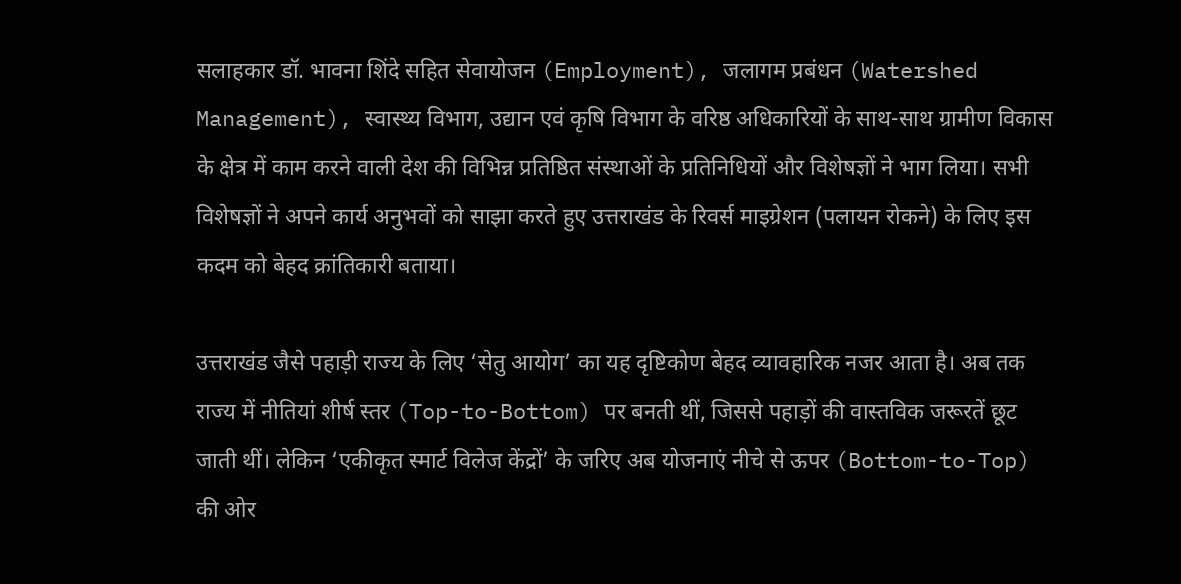सलाहकार डॉ. भावना शिंदे सहित सेवायोजन (Employment), जलागम प्रबंधन (Watershed Management), स्वास्थ्य विभाग, उद्यान एवं कृषि विभाग के वरिष्ठ अधिकारियों के साथ-साथ ग्रामीण विकास के क्षेत्र में काम करने वाली देश की विभिन्न प्रतिष्ठित संस्थाओं के प्रतिनिधियों और विशेषज्ञों ने भाग लिया। सभी विशेषज्ञों ने अपने कार्य अनुभवों को साझा करते हुए उत्तराखंड के रिवर्स माइग्रेशन (पलायन रोकने) के लिए इस कदम को बेहद क्रांतिकारी बताया।

उत्तराखंड जैसे पहाड़ी राज्य के लिए ‘सेतु आयोग’ का यह दृष्टिकोण बेहद व्यावहारिक नजर आता है। अब तक राज्य में नीतियां शीर्ष स्तर (Top-to-Bottom) पर बनती थीं, जिससे पहाड़ों की वास्तविक जरूरतें छूट जाती थीं। लेकिन ‘एकीकृत स्मार्ट विलेज केंद्रों’ के जरिए अब योजनाएं नीचे से ऊपर (Bottom-to-Top) की ओर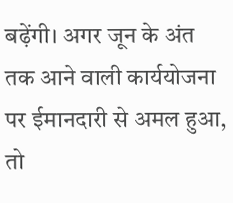बढ़ेंगी। अगर जून के अंत तक आने वाली कार्ययोजना पर ईमानदारी से अमल हुआ, तो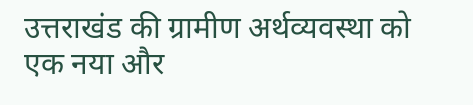उत्तराखंड की ग्रामीण अर्थव्यवस्था को एक नया और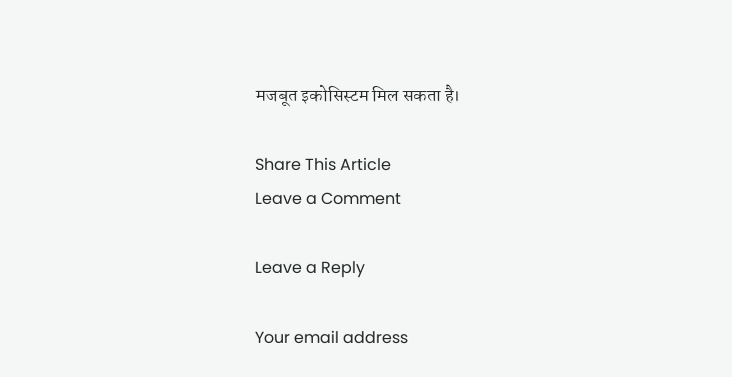मजबूत इकोसिस्टम मिल सकता है।

Share This Article
Leave a Comment

Leave a Reply

Your email address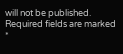will not be published. Required fields are marked *